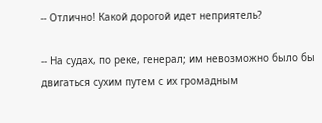-- Отлично! Какой дорогой идет неприятель?

-- На судах, по реке, генерал; им невозможно было бы двигаться сухим путем с их громадным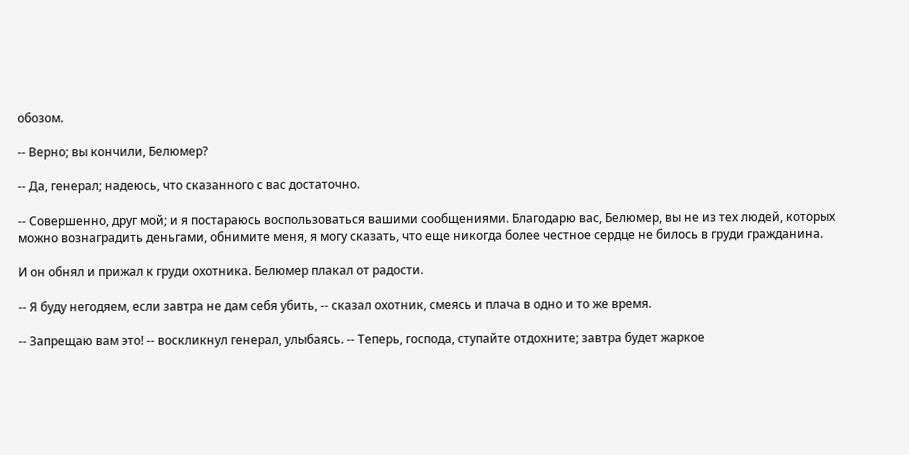обозом.

-- Верно; вы кончили, Белюмер?

-- Да, генерал; надеюсь, что сказанного с вас достаточно.

-- Совершенно, друг мой; и я постараюсь воспользоваться вашими сообщениями. Благодарю вас, Белюмер, вы не из тех людей, которых можно вознаградить деньгами, обнимите меня, я могу сказать, что еще никогда более честное сердце не билось в груди гражданина.

И он обнял и прижал к груди охотника. Белюмер плакал от радости.

-- Я буду негодяем, если завтра не дам себя убить, -- сказал охотник, смеясь и плача в одно и то же время.

-- Запрещаю вам это! -- воскликнул генерал, улыбаясь. -- Теперь, господа, ступайте отдохните; завтра будет жаркое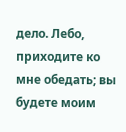дело. Лебо, приходите ко мне обедать; вы будете моим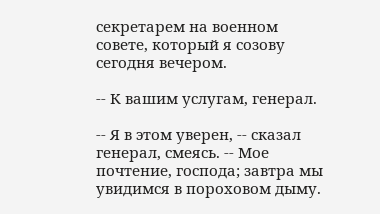секретарем на военном совете, который я созову сегодня вечером.

-- К вашим услугам, генерал.

-- Я в этом уверен, -- сказал генерал, смеясь. -- Мое почтение, господа; завтра мы увидимся в пороховом дыму.